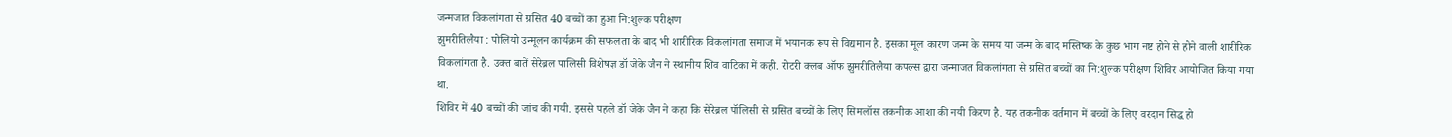जन्मजात विकलांगता से ग्रसित 40 बच्चों का हुआ नि:शुल्क परीक्षण
झुमरीतिलैया : पोलियो उन्मूलन कार्यक्रम की सफलता के बाद भी शारीरिक विकलांगता समाज में भयानक रूप से विद्यमान है. इसका मूल कारण जन्म के समय या जन्म के बाद मस्तिष्क के कुछ भाग नष्ट होने से होने वाली शारीरिक विकलांगता है. उक्त बातें सेरेब्रल पालिसी विशेषज्ञ डॉ जेके जैन ने स्थानीय शिव वाटिका में कही. रोटरी क्लब ऑफ झुमरीतिलैया कपल्स द्वारा जन्माजत विकलांगता से ग्रसित बच्चों का नि:शुल्क परीक्षण शिविर आयोजित किया गया था.
शिविर में 40 बच्चों की जांच की गयी. इससे पहले डॉ जेके जैन ने कहा कि सेरेब्रल पॉलिसी से ग्रसित बच्चों के लिए सिमलॉस तकनीक आशा की नयी किरण है. यह तकनीक वर्तमान में बच्चों के लिए वरदान सिद्ध हो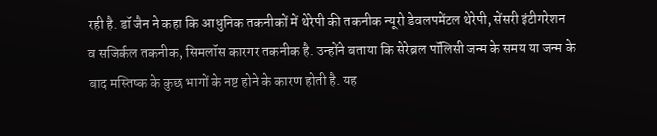रही है. डॉ जैन ने कहा कि आधुनिक तकनीकों में थेरेपी की तकनीक न्यूरो डेवलपमेंटल थेरेपी, सेंसरी इंटीगरेशन व सजिर्कल तकनीक, सिमलॉस कारगर तकनीक है. उन्होंने बताया कि सेरेब्रल पॉलिसी जन्म के समय या जन्म के बाद मस्तिष्क के कुछ भागों के नष्ट होने के कारण होती है. यह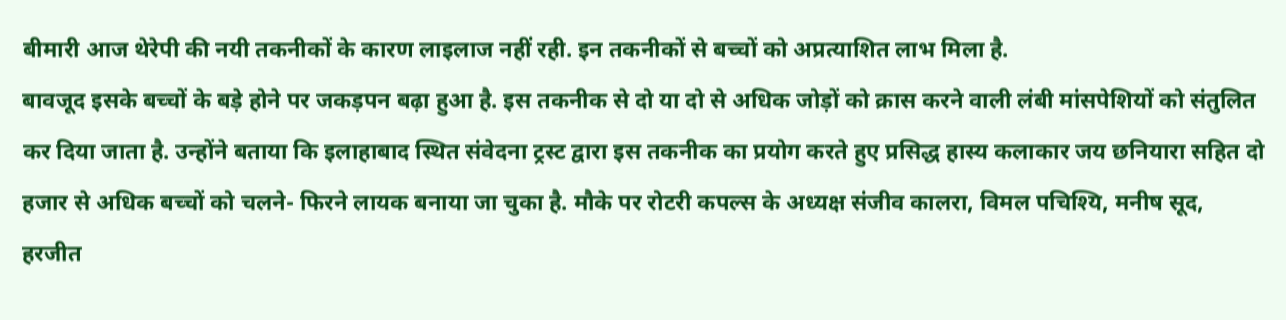बीमारी आज थेरेपी की नयी तकनीकों के कारण लाइलाज नहीं रही. इन तकनीकों से बच्चों को अप्रत्याशित लाभ मिला है.
बावजूद इसके बच्चों के बड़े होने पर जकड़पन बढ़ा हुआ है. इस तकनीक से दो या दो से अधिक जोड़ों को क्रास करने वाली लंबी मांसपेशियों को संतुलित कर दिया जाता है. उन्होंने बताया कि इलाहाबाद स्थित संवेदना ट्रस्ट द्वारा इस तकनीक का प्रयोग करते हुए प्रसिद्ध हास्य कलाकार जय छनियारा सहित दो हजार से अधिक बच्चों को चलने- फिरने लायक बनाया जा चुका है. मौके पर रोटरी कपल्स के अध्यक्ष संजीव कालरा, विमल पचिश्यि, मनीष सूद, हरजीत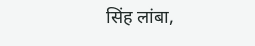सिंह लांबा,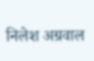निलेश अग्रवाल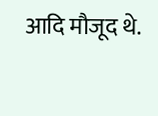आदि मौजूद थे.